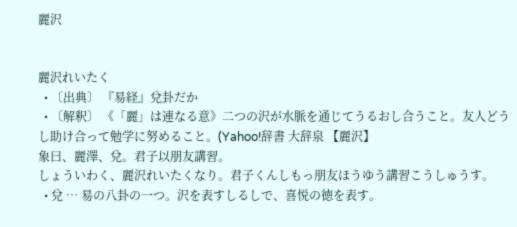麗沢


麗沢れいたく
  • 〔出典〕 『易経』兌卦だか
  • 〔解釈〕 《「麗」は連なる意》二つの沢が水脈を通じてうるおし合うこと。友人どうし助け合って勉学に努めること。(Yahoo!辞書 大辞泉 【麗沢】
象曰、麗澤、兌。君子以朋友講習。
しょういわく、麗沢れいたくなり。君子くんしもっ朋友ほうゆう講習こうしゅうす。
  • 兌 … 易の八卦の一つ。沢を表すしるしで、喜悦の徳を表す。